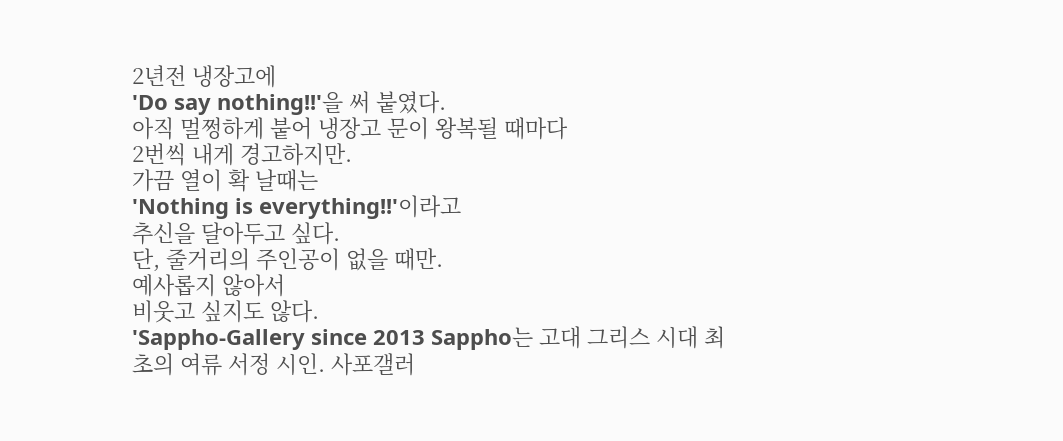2년전 냉장고에
'Do say nothing!!'을 써 붙였다.
아직 멀쩡하게 붙어 냉장고 문이 왕복될 때마다
2번씩 내게 경고하지만.
가끔 열이 확 날때는
'Nothing is everything!!'이라고
추신을 달아두고 싶다.
단, 줄거리의 주인공이 없을 때만.
예사롭지 않아서
비웃고 싶지도 않다.
'Sappho-Gallery since 2013 Sappho는 고대 그리스 시대 최초의 여류 서정 시인. 사포갤러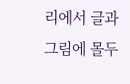리에서 글과 그림에 몰두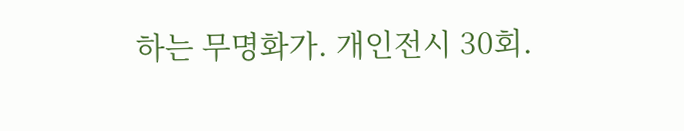하는 무명화가. 개인전시 30회.